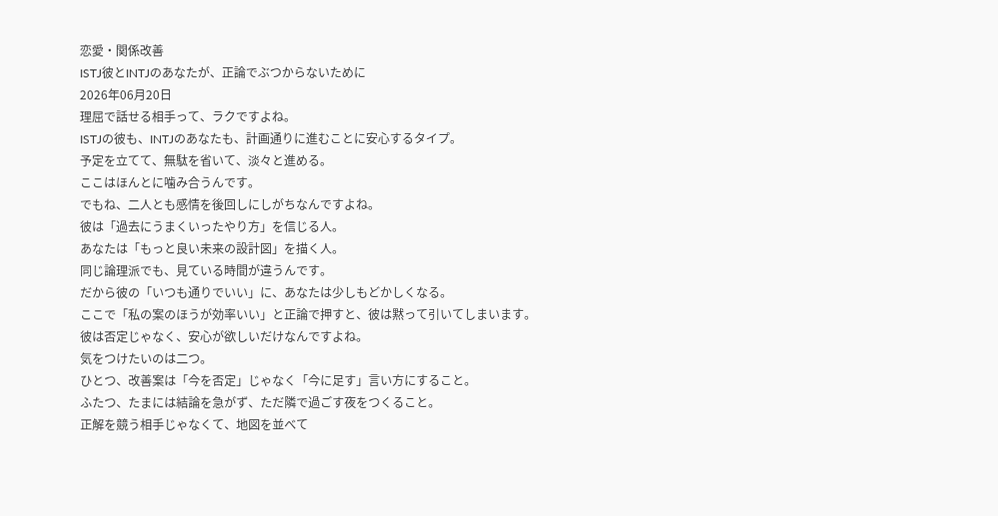恋愛・関係改善
ISTJ彼とINTJのあなたが、正論でぶつからないために
2026年06月20日
理屈で話せる相手って、ラクですよね。
ISTJの彼も、INTJのあなたも、計画通りに進むことに安心するタイプ。
予定を立てて、無駄を省いて、淡々と進める。
ここはほんとに噛み合うんです。
でもね、二人とも感情を後回しにしがちなんですよね。
彼は「過去にうまくいったやり方」を信じる人。
あなたは「もっと良い未来の設計図」を描く人。
同じ論理派でも、見ている時間が違うんです。
だから彼の「いつも通りでいい」に、あなたは少しもどかしくなる。
ここで「私の案のほうが効率いい」と正論で押すと、彼は黙って引いてしまいます。
彼は否定じゃなく、安心が欲しいだけなんですよね。
気をつけたいのは二つ。
ひとつ、改善案は「今を否定」じゃなく「今に足す」言い方にすること。
ふたつ、たまには結論を急がず、ただ隣で過ごす夜をつくること。
正解を競う相手じゃなくて、地図を並べて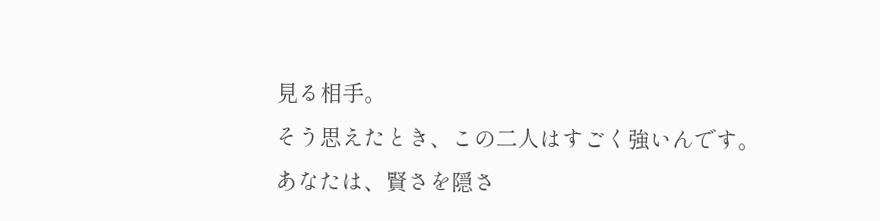見る相手。
そう思えたとき、この二人はすごく強いんです。
あなたは、賢さを隠さ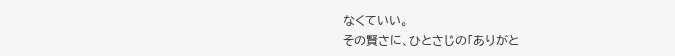なくていい。
その賢さに、ひとさじの「ありがと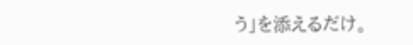う」を添えるだけ。